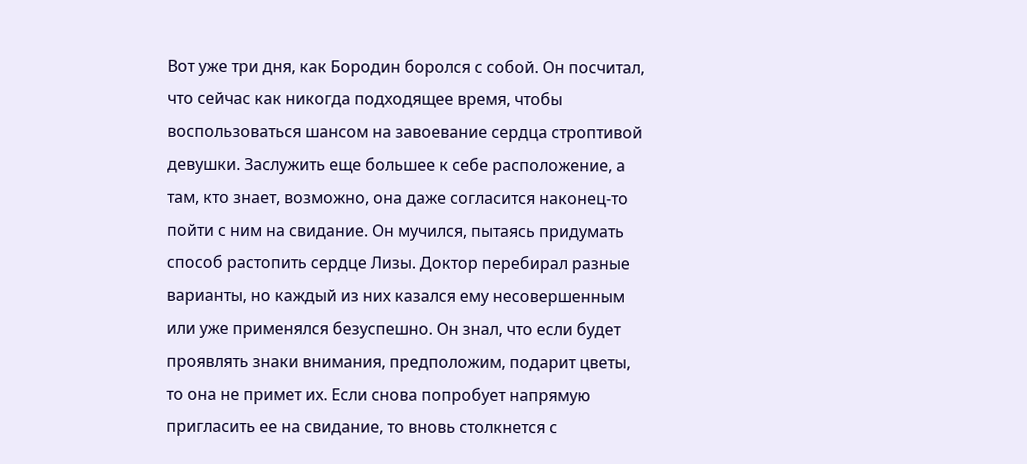Вот уже три дня, как Бородин боролся с собой. Он посчитал, что сейчас как никогда подходящее время, чтобы воспользоваться шансом на завоевание сердца строптивой девушки. Заслужить еще большее к себе расположение, а там, кто знает, возможно, она даже согласится наконец-то пойти с ним на свидание. Он мучился, пытаясь придумать способ растопить сердце Лизы. Доктор перебирал разные варианты, но каждый из них казался ему несовершенным или уже применялся безуспешно. Он знал, что если будет проявлять знаки внимания, предположим, подарит цветы, то она не примет их. Если снова попробует напрямую пригласить ее на свидание, то вновь столкнется с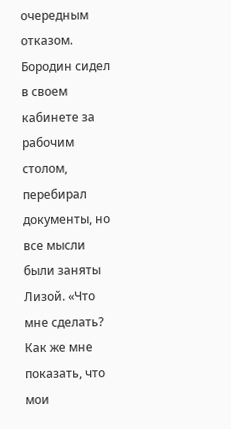очередным отказом.
Бородин сидел в своем кабинете за рабочим столом, перебирал документы, но все мысли были заняты Лизой. «Что мне сделать? Как же мне показать, что мои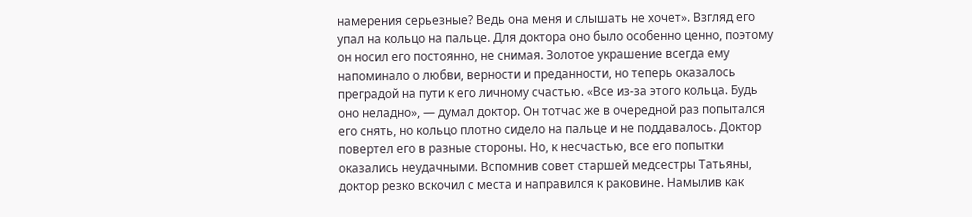намерения серьезные? Ведь она меня и слышать не хочет». Взгляд его упал на кольцо на пальце. Для доктора оно было особенно ценно, поэтому он носил его постоянно, не снимая. Золотое украшение всегда ему напоминало о любви, верности и преданности, но теперь оказалось преградой на пути к его личному счастью. «Все из-за этого кольца. Будь оно неладно», — думал доктор. Он тотчас же в очередной раз попытался его снять, но кольцо плотно сидело на пальце и не поддавалось. Доктор повертел его в разные стороны. Но, к несчастью, все его попытки оказались неудачными. Вспомнив совет старшей медсестры Татьяны, доктор резко вскочил с места и направился к раковине. Намылив как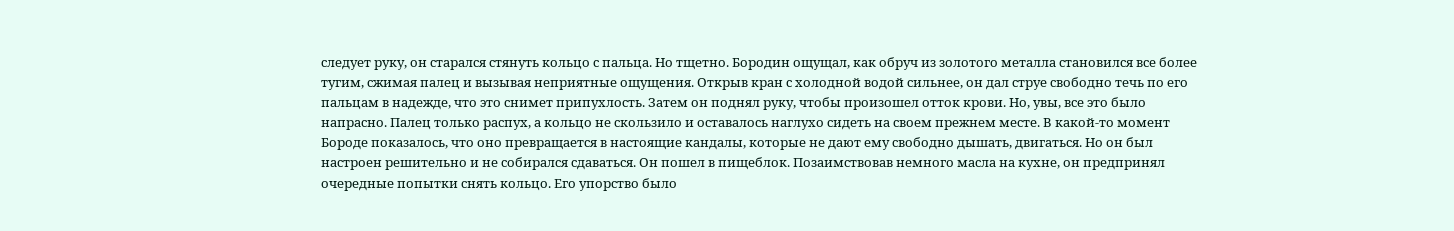следует руку, он старался стянуть кольцо с пальца. Но тщетно. Бородин ощущал, как обруч из золотого металла становился все более тугим, сжимая палец и вызывая неприятные ощущения. Открыв кран с холодной водой сильнее, он дал струе свободно течь по его пальцам в надежде, что это снимет припухлость. Затем он поднял руку, чтобы произошел отток крови. Но, увы, все это было напрасно. Палец только распух, а кольцо не скользило и оставалось наглухо сидеть на своем прежнем месте. В какой-то момент Бороде показалось, что оно превращается в настоящие кандалы, которые не дают ему свободно дышать, двигаться. Но он был настроен решительно и не собирался сдаваться. Он пошел в пищеблок. Позаимствовав немного масла на кухне, он предпринял очередные попытки снять кольцо. Его упорство было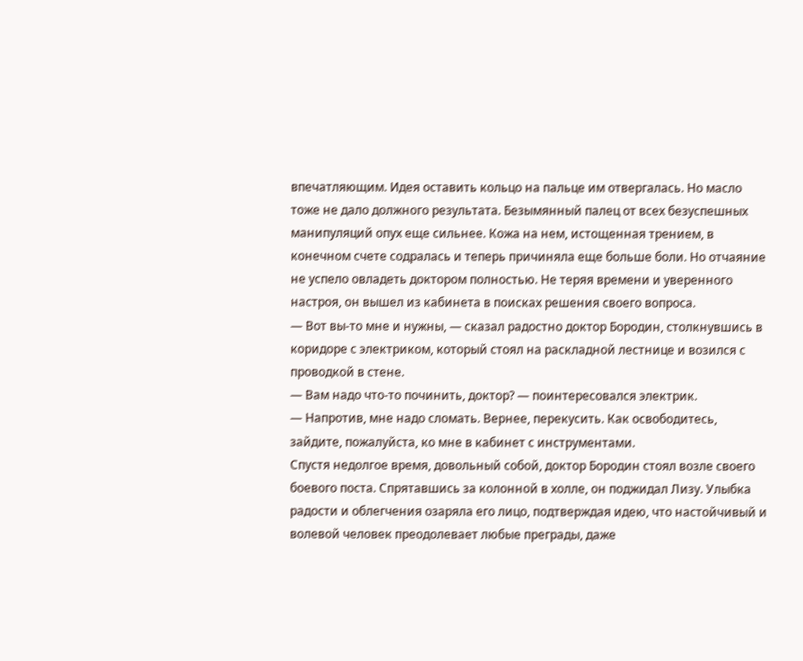впечатляющим. Идея оставить кольцо на пальце им отвергалась. Но масло тоже не дало должного результата. Безымянный палец от всех безуспешных манипуляций опух еще сильнее. Кожа на нем, истощенная трением, в конечном счете содралась и теперь причиняла еще больше боли. Но отчаяние не успело овладеть доктором полностью. Не теряя времени и уверенного настроя, он вышел из кабинета в поисках решения своего вопроса.
— Вот вы-то мне и нужны, — сказал радостно доктор Бородин, столкнувшись в коридоре с электриком, который стоял на раскладной лестнице и возился с проводкой в стене.
— Вам надо что-то починить, доктор? — поинтересовался электрик.
— Напротив, мне надо сломать. Вернее, перекусить. Как освободитесь, зайдите, пожалуйста, ко мне в кабинет с инструментами.
Спустя недолгое время, довольный собой, доктор Бородин стоял возле своего боевого поста. Спрятавшись за колонной в холле, он поджидал Лизу. Улыбка радости и облегчения озаряла его лицо, подтверждая идею, что настойчивый и волевой человек преодолевает любые преграды, даже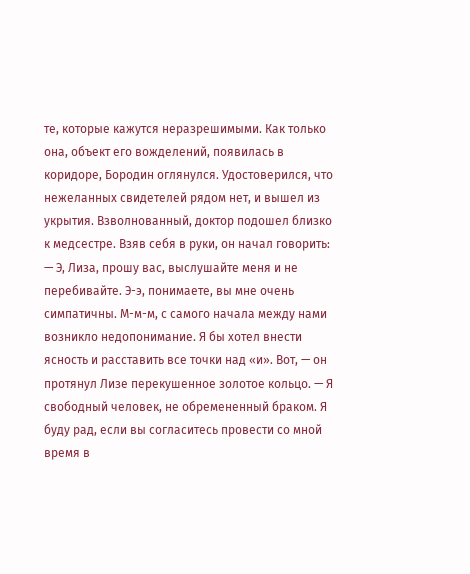те, которые кажутся неразрешимыми. Как только она, объект его вожделений, появилась в коридоре, Бородин оглянулся. Удостоверился, что нежеланных свидетелей рядом нет, и вышел из укрытия. Взволнованный, доктор подошел близко к медсестре. Взяв себя в руки, он начал говорить:
— Э, Лиза, прошу вас, выслушайте меня и не перебивайте. Э-э, понимаете, вы мне очень симпатичны. М-м-м, с самого начала между нами возникло недопонимание. Я бы хотел внести ясность и расставить все точки над «и». Вот, — он протянул Лизе перекушенное золотое кольцо. — Я свободный человек, не обремененный браком. Я буду рад, если вы согласитесь провести со мной время в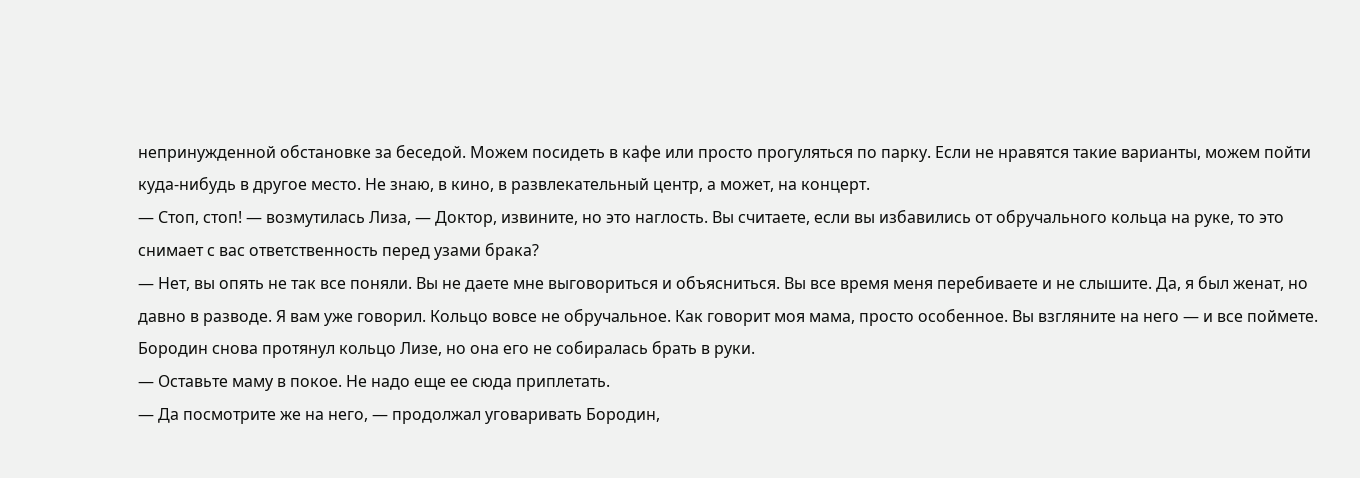непринужденной обстановке за беседой. Можем посидеть в кафе или просто прогуляться по парку. Если не нравятся такие варианты, можем пойти куда-нибудь в другое место. Не знаю, в кино, в развлекательный центр, а может, на концерт.
— Стоп, стоп! — возмутилась Лиза, — Доктор, извините, но это наглость. Вы считаете, если вы избавились от обручального кольца на руке, то это снимает с вас ответственность перед узами брака?
— Нет, вы опять не так все поняли. Вы не даете мне выговориться и объясниться. Вы все время меня перебиваете и не слышите. Да, я был женат, но давно в разводе. Я вам уже говорил. Кольцо вовсе не обручальное. Как говорит моя мама, просто особенное. Вы взгляните на него — и все поймете.
Бородин снова протянул кольцо Лизе, но она его не собиралась брать в руки.
— Оставьте маму в покое. Не надо еще ее сюда приплетать.
— Да посмотрите же на него, — продолжал уговаривать Бородин,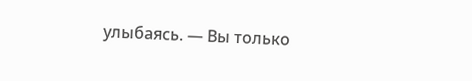улыбаясь. — Вы только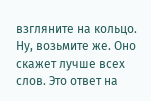взгляните на кольцо. Ну, возьмите же. Оно скажет лучше всех слов. Это ответ на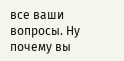все ваши вопросы. Ну почему вы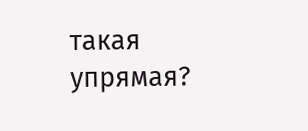такая упрямая?